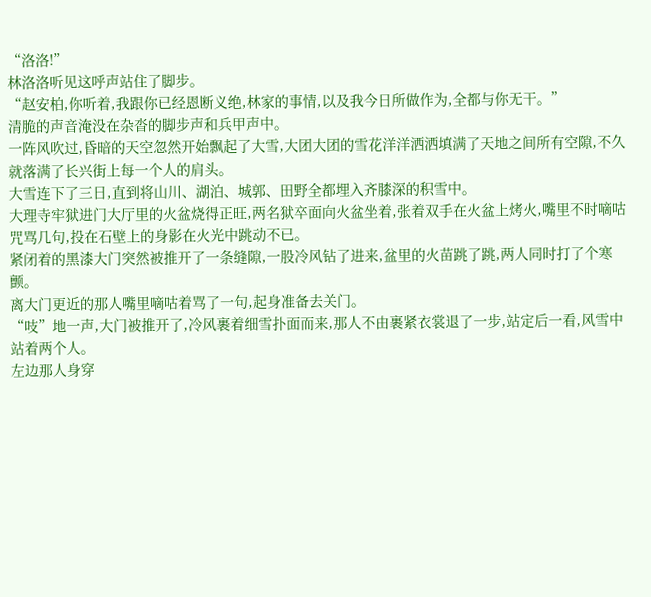“洛洛!”
林洛洛听见这呼声站住了脚步。
“赵安柏,你听着,我跟你已经恩断义绝,林家的事情,以及我今日所做作为,全都与你无干。”
清脆的声音淹没在杂沓的脚步声和兵甲声中。
一阵风吹过,昏暗的天空忽然开始飘起了大雪,大团大团的雪花洋洋洒洒填满了天地之间所有空隙,不久就落满了长兴街上每一个人的肩头。
大雪连下了三日,直到将山川、湖泊、城郭、田野全都埋入齐膝深的积雪中。
大理寺牢狱进门大厅里的火盆烧得正旺,两名狱卒面向火盆坐着,张着双手在火盆上烤火,嘴里不时嘀咕咒骂几句,投在石壁上的身影在火光中跳动不已。
紧闭着的黑漆大门突然被推开了一条缝隙,一股冷风钻了进来,盆里的火苗跳了跳,两人同时打了个寒颤。
离大门更近的那人嘴里嘀咕着骂了一句,起身准备去关门。
“吱”地一声,大门被推开了,冷风裹着细雪扑面而来,那人不由裹紧衣裳退了一步,站定后一看,风雪中站着两个人。
左边那人身穿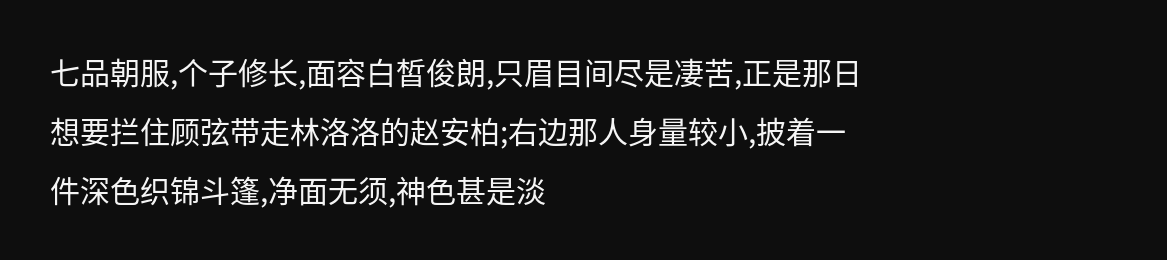七品朝服,个子修长,面容白皙俊朗,只眉目间尽是凄苦,正是那日想要拦住顾弦带走林洛洛的赵安柏;右边那人身量较小,披着一件深色织锦斗篷,净面无须,神色甚是淡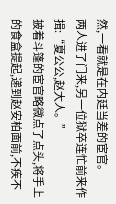然,一看就是在内廷当差的宦官。
两人进了门来,另一位狱卒连忙前来作揖:“夏公公,赵大人。”
披着斗篷的宦官略微点了点头,将手上的食盒提起,递到赵安柏面前,不疾不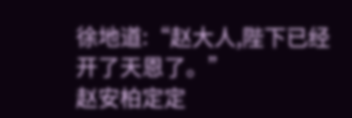徐地道:“赵大人,陛下已经开了天恩了。”
赵安柏定定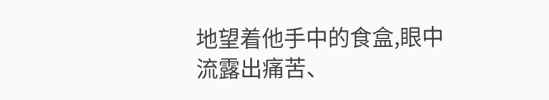地望着他手中的食盒,眼中流露出痛苦、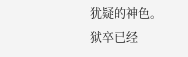犹疑的神色。
狱卒已经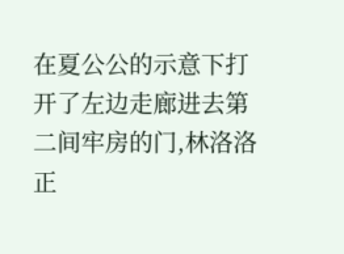在夏公公的示意下打开了左边走廊进去第二间牢房的门,林洛洛正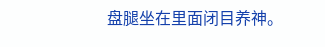盘腿坐在里面闭目养神。